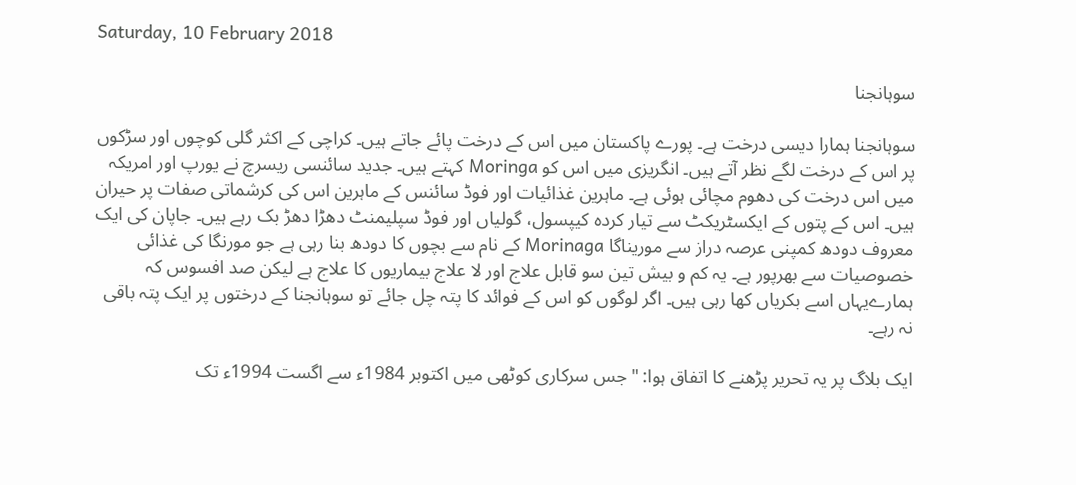Saturday, 10 February 2018

سوہانجنا

سوہانجنا ہمارا دیسی درخت ہے۔ پورے پاکستان میں اس کے درخت پائے جاتے ہیں۔ کراچی کے اکثر گلی کوچوں اور سڑکوں پر اس کے درخت لگے نظر آتے ہیں۔ انگریزی میں اس کو Moringa کہتے ہیں۔ جدید سائنسی ریسرچ نے یورپ اور امریکہ میں اس درخت کی دھوم مچائی ہوئی ہے۔ ماہرین غذائیات اور فوڈ سائنس کے ماہرین اس کی کرشماتی صفات پر حیران ہیں۔ اس کے پتوں کے ایکسٹریکٹ سے تیار کردہ کیپسول، گولیاں اور فوڈ سپلیمنٹ دھڑا دھڑ بک رہے ہیں۔ جاپان کی ایک معروف دودھ کمپنی عرصہ دراز سے موریناگا Morinaga کے نام سے بچوں کا دودھ بنا رہی ہے جو مورنگا کی غذائی خصوصیات سے بھرپور ہے۔ یہ کم و بیش تین سو قابل علاج اور لا علاج بیماریوں کا علاج ہے لیکن صد افسوس کہ ہمارےیہاں اسے بکریاں کھا رہی ہیں۔ اگر لوگوں کو اس کے فوائد کا پتہ چل جائے تو سوہانجنا کے درختوں پر ایک پتہ باقی نہ رہے۔

ایک بلاگ پر یہ تحریر پڑھنے کا اتفاق ہوا: "جس سرکاری کوٹھی میں اکتوبر 1984ء سے اگست 1994ء تک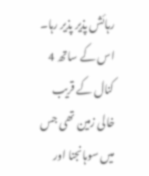رہائش پذیر پذیر رہا۔ اس کے ساتھ 4 کنال کے قریب خالی زمین تھی جس میں سوہانجنا اور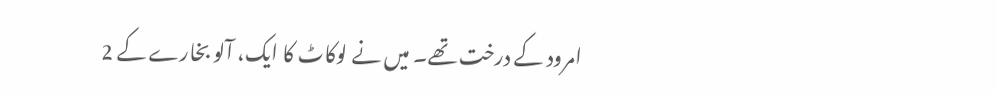امرود کے درخت تھے۔ میں نے لوکاٹ کا ایک، آلو بخارے کے 2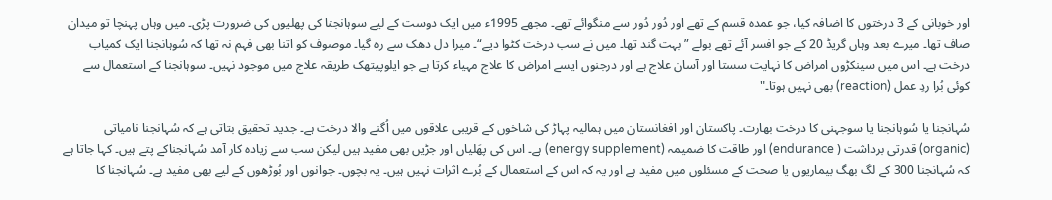اور خوبانی کے 3 درختوں کا اضافہ کیا، جو عمدہ قسم کے تھے اور دُور دُور سے منگوائے تھے۔ مجھے 1995ء میں ایک دوست کے لیے سوہانجنا کی پھلیوں کی ضرورت پڑی۔ میں وہاں پہنچا تو میدان صاف تھا۔ میرے بعد وہاں گریڈ 20 کے جو افسر آئے تھے بولے ”بہت گند تھا۔ میں نے سب درخت کٹوا دیے“۔ میرا دل دھک سے رہ گیا۔ موصوف کو اتنا بھی فہم نہ تھا کہ سُوہانجنا ایک کمیاب درخت ہے۔ اس میں سینکڑوں امراض کا نہایت سستا اور آسان علاج ہے اور درجنوں ایسے امراض کا علاج مہیاء کرتا ہے جو ایلوپیتھک طریقہ علاج میں موجود نہیں۔ سوہانجنا کے استعمال سے کوئی بُرا ردِ عمل (reaction) بھی نہیں ہوتا۔"

سُہانجنا یا سُوہانجنا یا سوجہنی کا درخت بھارت۔ پاکستان اور افغانستان میں ہمالیہ پہاڑ کی شاخوں کے قریبی علاقوں میں اُگنے والا درخت ہے۔ جدید تحقیق بتاتی ہے کہ سُہانجنا نامیاتی (organic) قدرتی برداشت ( endurance) اور طاقت کا ضمیمہ (energy supplement) ہے۔ اس کی پھَلیاں اور جڑیں بھی مفید ہیں لیکن سب سے زیادہ کار آمد سُہانجناکے پتے ہیں۔ کہا جاتا ہے کہ سُہانجنا 300 کے لگ بھگ بیماریوں یا صحت کے مسئلوں میں مفید ہے اور یہ کہ اس کے استعمال کے بُرے اثرات نہیں ہیں۔ یہ بچوں۔ جوانوں اور بُوڑھوں کے لیے بھی مفید ہے۔ سُہانجنا کا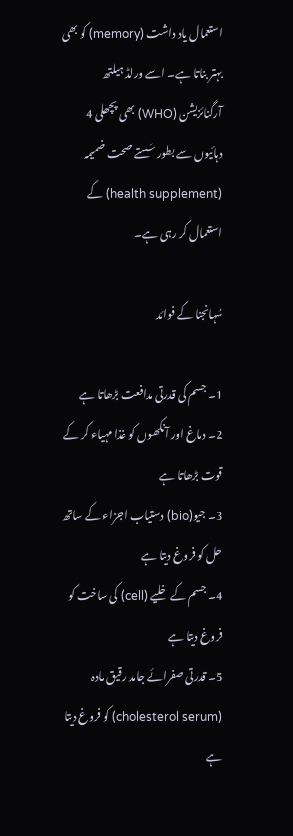استعمال یاد داشت (memory) کو بھی بہتر بناتا ہے۔ اسے ورلڈ ہیلتھ آرگنائزیشن (WHO) بھی پچھلی 4 دہائیوں سے بطور سَستے صحت ضمیمہ (health supplement) کے استعمال کر رہی ہے۔

سُہانجنا کے فوائد

1۔ جسم کی قدرتی مدافعت بڑھاتا ہے
2۔ دماغ اور آنکھوں کو غذا مہیاء کر کے قوت بڑھاتا ہے
3۔ جیو(bio) دستیاب اجزاء کے ساتھ حل کو فروغ دیتا ہے
4۔ جسم کے خلیے (cell) کی ساخت کو فروغ دیتا ہے
5۔ قدرتی صفرائے جامد رقیق مادہ (cholesterol serum) کو فروغ دیتا ہے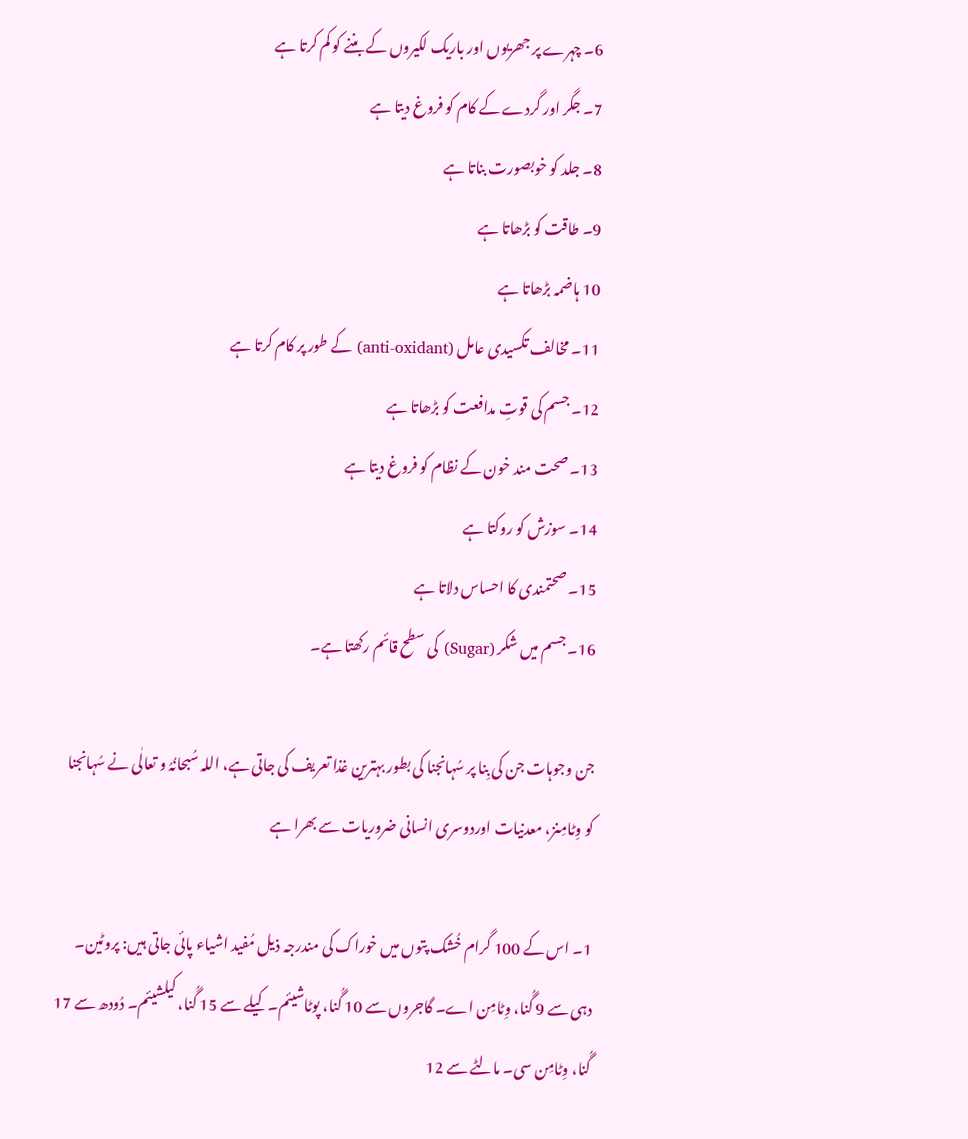6۔ چہرے پر جھریوں اور باریک لکیروں کے بننے کو کم کرتا ہے
7۔ جگر اور گردے کے کام کو فروغ دیتا ہے
8۔ جلد کو خوبصورت بناتا ہے
9۔ طاقت کو بڑھاتا ہے
10 ہاضمہ بڑھاتا ہے
11۔ مخالف تکسیدی عامل (anti-oxidant) کے طور پر کام کرتا ہے
12۔ جسم کی قوتِ مدافعت کو بڑھاتا ہے
13۔ صحت مند خون کے نظام کو فروغ دیتا ہے
14۔ سوزش کو روکتا ہے
15۔ صحتمندی کا احساس دلاتا ہے
16۔ جسم میں شکر (Sugar) کی سطح قائم رکھتا ہے۔

جن وجوہات جن کی بِنا پر سُہانجنا کی بطور بہترین غذا تعریف کی جاتی ہے، اللہ سُبحانُہُ و تعالٰی نے سُہانجنا کو وِٹامِنز، معدنیات اوردوسری انسانی ضروریات سے بھرا ہے

1۔ اس کے 100 گرام خُشک پتوں میں خوراک کی مندرجہ ذیل مُفید اشیاء پائی جاتی ہیں: پروٹین۔ دہی سے 9 گُنا، وِٹامِن اے۔ گاجروں سے 10 گُنا، پوٹاشیئم۔ کیلے سے 15 گُنا، کیلشیئم۔ دُودھ سے 17 گُنا، وِٹامِن سی۔ مالٹے سے 12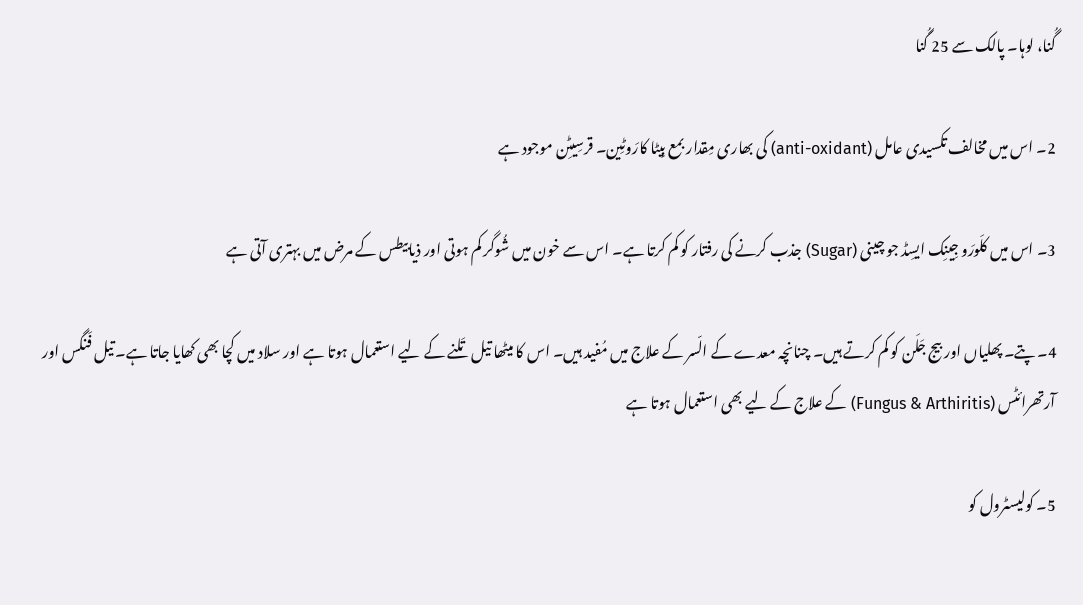گُنا، لوہا۔ پالک سے 25 گُنا

2۔ اس میں مخالف تکسیدی عامل (anti-oxidant) کی بھاری مِقدار بمع بِیٹا کارَوٹِین۔ قرسِیٹِن موجود ہے

3۔ اس میں کلَورَو جِینِک ایسِڈ جو چینی (Sugar) جذب کرنے کی رفتار کو کم کرتا ہے۔ اس سے خون میں شُوگر کم ہوتی اور ذیابیطس کے مرض میں بہتری آتی ہے

4۔ پتے۔ پھلیاں اور بیج جَلَن کو کم کرتے ہیں۔ چنانچہ معدے کے الّسر کے علاج میں مُفید ہیں۔ اس کا میٹھا تیل تَلنے کے لیے استعمال ہوتا ہے اور سلاد میں کچا بھی کھایا جاتا ہے۔ تیل فَنگس اور آرتھرائٹس (Fungus & Arthiritis) کے علاج کے لیے بھی استعمال ہوتا ہے

5۔ کولیسٹرول کو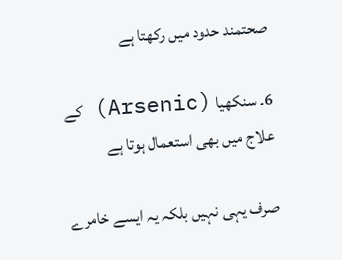صحتمند حدود میں رکھتا ہے

6۔ سنکھیا (Arsenic) کے علاج میں بھی استعمال ہوتا ہے

صرف یہی نہیں بلکہ یہ ایسے خامرے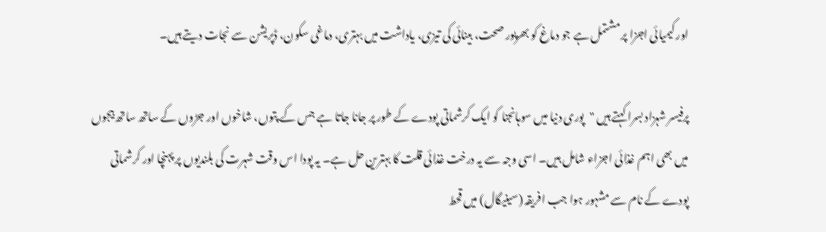اور کیمیائی اجزا پر مشتمل ہے جو دماغ کو بھرپور صحت، بینائی کی تیزی، یاداشت میں بہتری، دماغی سکون، ڈپریشن سے نجات دیتے ہیں۔

پرفیسر شہزاد بسرا کہتے ہیں "پوری دنیا میں سوہانجنا کو ایک کرشماتی پودے کے طور پر جانا جاتا ہے جس کے پتوں، شاخوں اور جڑوں کے ساتھ ساتھ بیجوں میں بھی اہم غذائی اجزاء شامل ہیں۔ اسی وجہ سے یہ درخت غذائی قلت کا بہترین حل ہے۔ یہ پودا اس وقت شہرت کی بلندیوں پر پہنچا اور کرشماتی پودے کے نام سے مشہور ہوا جب افریقہ (سینیگال) میں قحط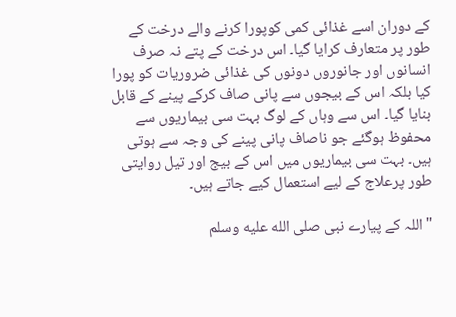کے دوران اسے غذائی کمی کوپورا کرنے والے درخت کے طور پر متعارف کرایا گیا۔ اس درخت کے پتے نہ صرف انسانوں اور جانوروں دونوں کی غذائی ضروریات کو پورا کیا بلکہ اس کے بیجوں سے پانی صاف کرکے پینے کے قابل بنایا گیا۔ اس سے وہاں کے لوگ بہت سی بیماریوں سے محفوظ ہوگئے جو ناصاف پانی پینے کی وجہ سے ہوتی ہیں۔ بہت سی بیماریوں میں اس کے بیج اور تیل روایتی طور پرعلاج کے لیے استعمال کیے جاتے ہیں۔

"اللہ کے پیارے نبی صلى الله عليه وسلم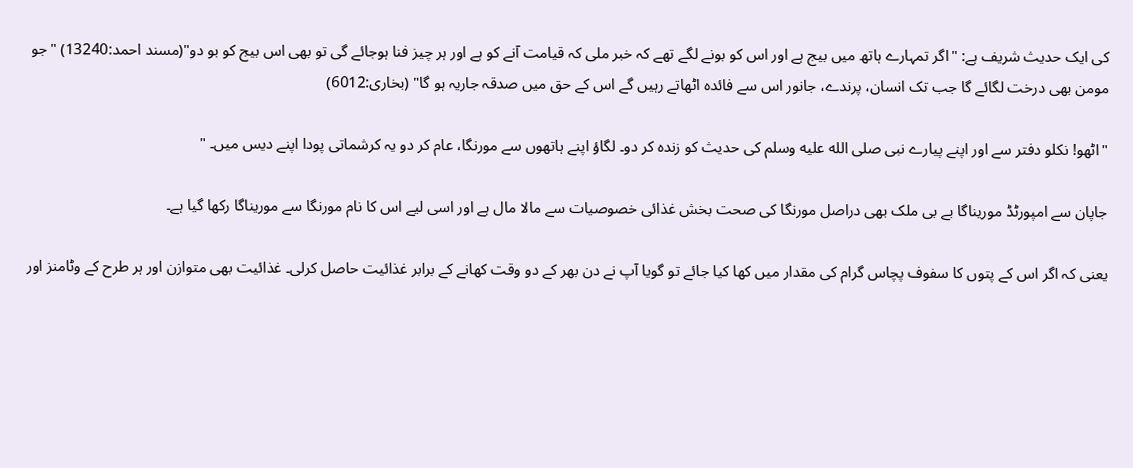کی ایک حدیث شریف ہے: "اگر تمہارے ہاتھ میں بیج ہے اور اس کو بونے لگے تھے کہ خبر ملی کہ قیامت آنے کو ہے اور ہر چیز فنا ہوجائے گی تو بھی اس بیج کو بو دو"(مسند احمد:13240) "جو مومن بھی درخت لگائے گا جب تک انسان، پرندے، جانور اس سے فائدہ اٹھاتے رہیں گے اس کے حق میں صدقہ جاریہ ہو گا" (بخاری:6012)

"اٹھو! نکلو دفتر سے اور اپنے پیارے نبی صلى الله عليه وسلم کی حدیث کو زندہ کر دو۔ لگاؤ اپنے ہاتھوں سے مورنگا، عام کر دو یہ کرشماتی پودا اپنے دیس میں۔ "

جاپان سے امپورٹڈ موریناگا بے بی ملک بھی دراصل مورنگا کی صحت بخش غذائی خصوصیات سے مالا مال ہے اور اسی لیے اس کا نام مورنگا سے موریناگا رکھا گیا ہے۔

یعنی کہ اگر اس کے پتوں کا سفوف پچاس گرام کی مقدار میں کھا کیا جائے تو گویا آپ نے دن بھر کے دو وقت کھانے کے برابر غذائیت حاصل کرلی۔ غذائیت بھی متوازن اور ہر طرح کے وٹامنز اور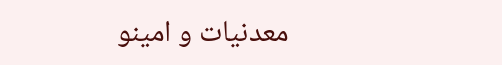معدنیات و امینو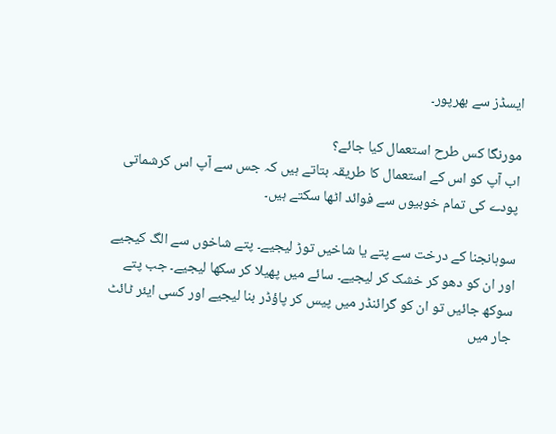ایسڈز سے بھرپور۔

مورنگا کس طرح استعمال کیا جائے؟
اب آپ کو اس کے استعمال کا طریقہ بتاتے ہیں کہ جس سے آپ اس کرشماتی پودے کی تمام خوبیوں سے فوائد اٹھا سکتے ہیں۔

سوہانجنا کے درخت سے پتے یا شاخیں توڑ لیجیے۔ پتے شاخوں سے الگ کیجیے اور ان کو دھو کر خشک کر لیجیے۔ سائے میں پھیلا کر سکھا لیجیے۔ جب پتے سوکھ جائیں تو ان کو گرائنڈر میں پیس کر پاؤڈر بنا لیجیے اور کسی ایئر ٹائٹ جار میں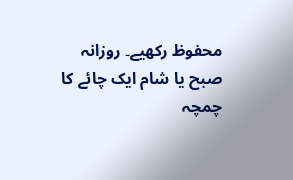محفوظ رکھیے۔ روزانہ صبح یا شام ایک چائے کا چمچہ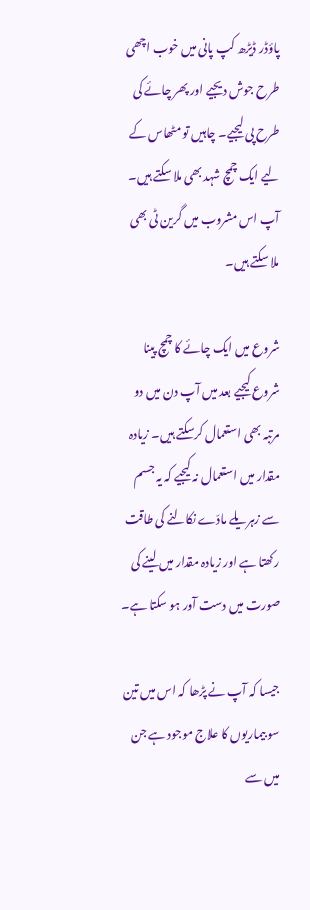پاؤڈر ڈیڑھ کپ پانی میں خوب اچھی طرح جوش دیجیے اور پھر چائے کی طرح پی لیجیے۔ چاہیں تو مٹھاس کے لیے ایک چمچ شہد بھی ملا سکتے ہیں۔ آپ اس مشروب میں گرین ٹی بھی ملا سکتے ہیں۔

شروع میں ایک چائے کا چمچ پینا شروع کیجیے بعد میں آپ دن میں دو مرتبہ بھی استعمال کرسکتے ہیں۔ زیادہ مقدار میں استعمال نہ کیجیے کہ یہ جسم سے زہریلے مادّے نکالنے کی طاقت رکھتا ہے اور زیادہ مقدار میں لینے کی صورت میں دست آور ہو سکتا ہے۔

جیسا کہ آپ نے پڑھا کہ اس میں تین سو بیماریوں کا علاج موجود ہے جن میں سے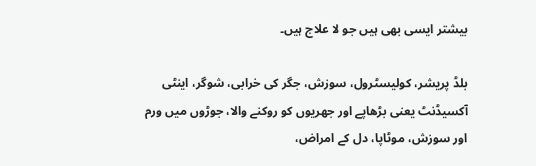بیشتر ایسی بھی ہیں جو لا علاج ہیں۔

بلڈ پریشر، کولیسٹرول، سوزش، جگر کی خرابی، شوگر، اینٹی آکسیڈنٹ یعنی بڑھاپے اور جھریوں کو روکنے والا، جوڑوں میں ورم اور سوزش، موٹاپا، دل کے امراض،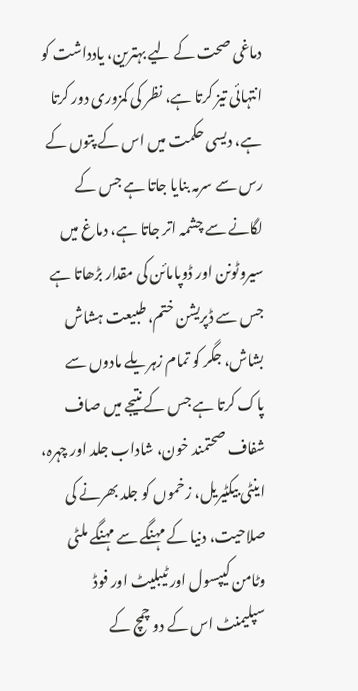دماغی صحت کے لیے بہترین، یادداشت کو انتہائی تیز کرتا ہے، نظر کی کمزوری دور کرتا ہے، دیسی حکمت میں اس کے پتوں کے رس سے سرمہ بنایا جاتا ہے جس کے لگانے سے چشمہ اتر جاتا ہے، دماغ میں سیروٹونن اور ڈوپامائن کی مقدار بڑھاتا ہے جس سے ڈپریشن ختم، طبیعت ہشاش بشاش، جگر کو تمام زہریلے مادوں سے پاک کرتا ہے جس کے نتیجے میں صاف شفاف صحتمند خون، شاداب جلد اور چہرہ، اینٹی بیکٹیریل، زخموں کو جلد بھرنے کی صلاحیت، دنیا کے مہنگے سے مہنگے ملٹی وٹامن کیپسول اور ٹیبلیٹ اور فوڈ سپلیمنٹ اس کے دو چمچ کے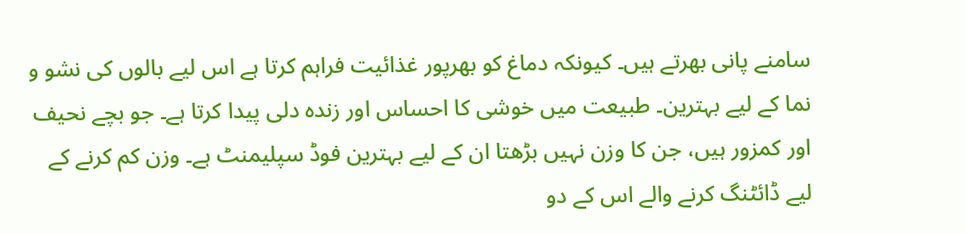سامنے پانی بھرتے ہیں۔ کیونکہ دماغ کو بھرپور غذائیت فراہم کرتا ہے اس لیے بالوں کی نشو و نما کے لیے بہترین۔ طبیعت میں خوشی کا احساس اور زندہ دلی پیدا کرتا ہے۔ جو بچے نحیف اور کمزور ہیں، جن کا وزن نہیں بڑھتا ان کے لیے بہترین فوڈ سپلیمنٹ ہے۔ وزن کم کرنے کے لیے ڈائٹنگ کرنے والے اس کے دو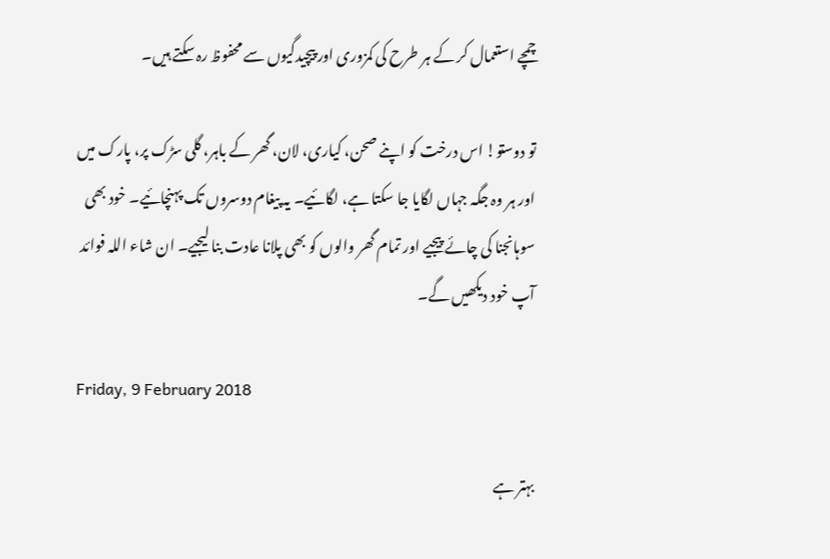چمچے استعمال کر کے ہر طرح کی کمزوری اور پیچیدگیوں سے محفوظ رہ سکتے ہیں۔

تو دوستو! اس درخت کو اپنے صحن، کیاری، لان، گھر کے باہر، گلی سڑک پر، پارک میں اور ہر وہ جگہ جہاں لگایا جا سکتا ہے، لگائیے۔ یہ پیغام دوسروں تک پہنچائیے۔ خود بھی سوہانجنا کی چائے پیجیے اور تمام گھر والوں کو بھی پلانا عادت بنا لیجیے۔ ان شاء اللہ فوائد آپ خود دیکھیں گے۔

Friday, 9 February 2018

بہتر ہے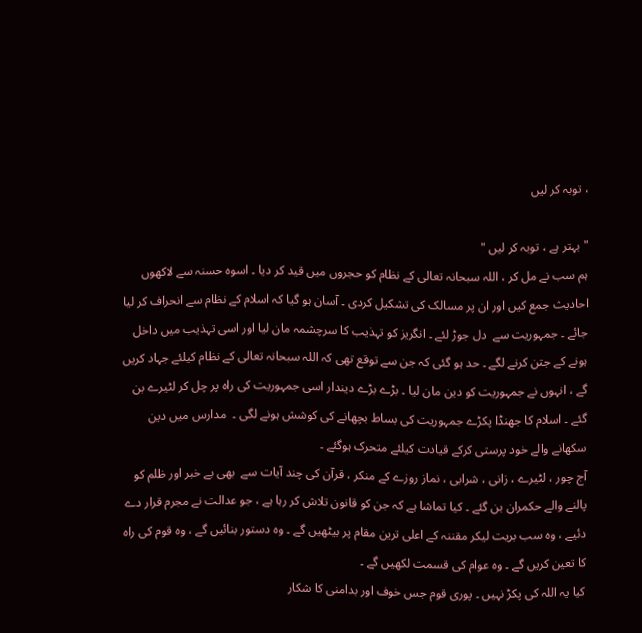، توبہ کر لیں

" بہتر ہے ، توبہ کر لیں "
ہم سب نے مل کر ، اللہ سبحانہ تعالی کے نظام کو حجروں میں قید کر دیا ۔ اسوہ حسنہ سے لاکھوں احادیث جمع کیں اور ان پر مسالک کی تشکیل کردی ۔ آسان ہو گیا کہ اسلام کے نظام سے انحراف کر لیا جائے ۔ جمہوریت سے  دل جوڑ لئے ۔ انگریز کو تہذیب کا سرچشمہ مان لیا اور اسی تہذیب میں داخل ہونے کے جتن کرنے لگے ۔ حد ہو گئی کہ جن سے توقع تھی کہ اللہ سبحانہ تعالی کے نظام کیلئے جہاد کریں گے ، انہوں نے جمہوریت کو دین مان لیا ۔ بڑے بڑے دیندار اسی جمہوریت کی راہ پر چل کر لٹیرے بن گئے ۔ اسلام کا جھنڈا پکڑے جمہوریت کی بساط بچھانے کی کوشش ہونے لگی ۔  مدارس میں دین سکھانے والے خود پرستی کرکے قیادت کیلئے متحرک ہوگئے ۔
آج چور ، لٹیرے ، زانی ، شرابی ، نماز روزے کے منکر ، قرآن کی چند آیات سے  بھی بے خبر اور ظلم کو پالنے والے حکمران بن گئے ۔ کیا تماشا ہے کہ جن کو قانون تلاش کر رہا ہے ، جو عدالت نے مجرم قرار دے دئیے ، وہ سب بریت لیکر مقننہ کے اعلی ترین مقام پر بیٹھیں گے ۔ وہ دستور بنائیں گے ، وہ قوم کی راہ کا تعین کریں گے ۔ وہ عوام کی قسمت لکھیں گے ۔
کیا یہ اللہ کی پکڑ نہیں ۔ پوری قوم جس خوف اور بدامنی کا شکار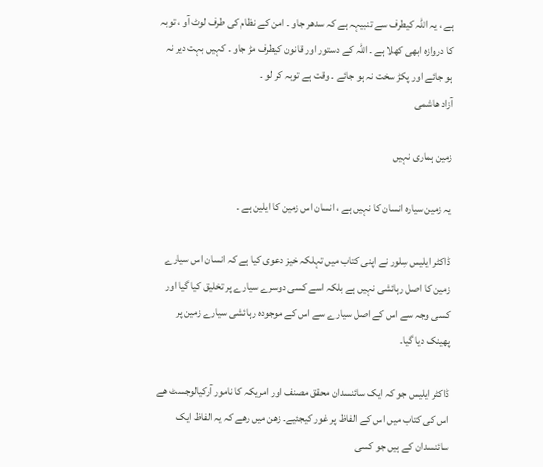ہے ، یہ اللہ کیطرف سے تنبیہہ ہے کہ سدھر جاو ۔ امن کے نظام کی طرف لوٹ آو ، توبہ کا دروازہ ابھی کھلا ہے ۔ اللہ کے دستور اور قانون کیطرف مڑ جاو ۔ کہیں بہت دیر نہ ہو جائے اور پکڑ سخت نہ ہو جائے ۔ وقت ہے توبہ کر لو ۔
آزاد ھاشمی

زمین ہماری نہیں

یہ زمین سیارہ انسان کا نہیں ہے ، انسان اس زمین کا ایلین ہے ۔

ڈاکٹر ایلیس سِلور نے اپنی کتاب میں تہلکہ خیز دعوی کیا ہے کہ انسان اس سیارے زمین کا اصل رہائشی نہیں ہے بلکہ اسے کسی دوسرے سیارے پر تخلیق کیا گیا اور کسی وجہ سے اس کے اصل سیارے سے اس کے موجودہ رہائشی سیارے زمین پر پھینک دیا گیا۔

ڈاکٹر ایلیس جو کہ ایک سائنسدان محقق مصنف اور امریکہ کا نامور آرکیالوجسٹ ھے اس کی کتاب میں اس کے الفاظ پر غور کیجئیے۔ زھن میں رھے کہ یہ الفاظ ایک سائنسدان کے ہیں جو کسی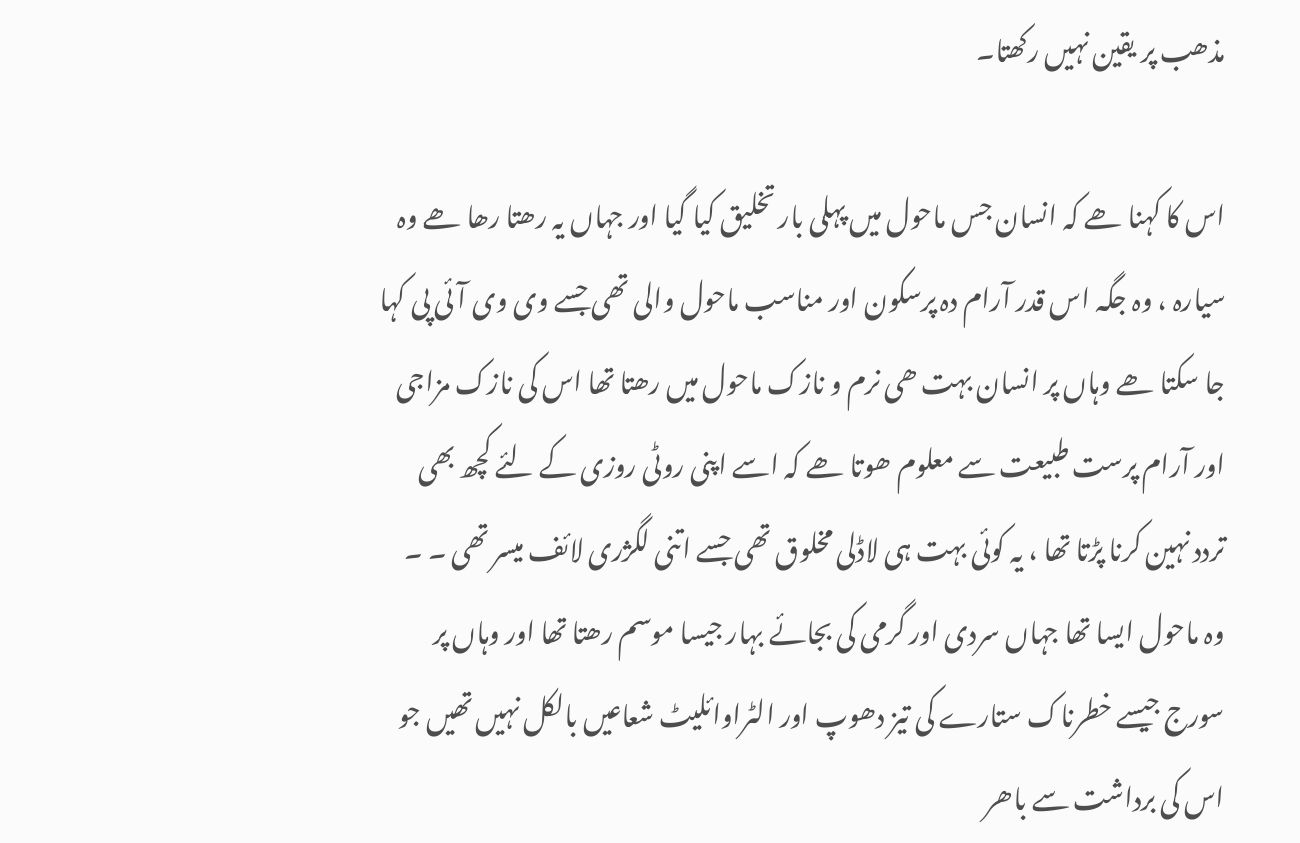مذھب پر یقین نہیں رکھتا۔

اس کا کہنا ھے کہ انسان جس ماحول میں پہلی بار تخلیق کیا گیا اور جہاں یہ رھتا رھا ھے وہ سیارہ ، وہ جگہ اس قدر آرام دہ پرسکون اور مناسب ماحول والی تھی جسے وی وی آئی پی کہا جا سکتا ھے وہاں پر انسان بہت ھی نرم و نازک ماحول میں رھتا تھا اس کی نازک مزاجی اور آرام پرست طبیعت سے معلوم ھوتا ھے کہ اسے اپنی روٹی روزی کے لئے کچھ بھی تردد نہین کرنا پڑتا تھا ، یہ کوئی بہت ہی لاڈلی مخلوق تھی جسے اتنی لگژری لائف میسر تھی ۔ ۔ وہ ماحول ایسا تھا جہاں سردی اور گرمی کی بجائے بہار جیسا موسم رھتا تھا اور وہاں پر سورج جیسے خطرناک ستارے کی تیز دھوپ اور الٹراوائلیٹ شعاعیں بالکل نہیں تھیں جو اس کی برداشت سے باھر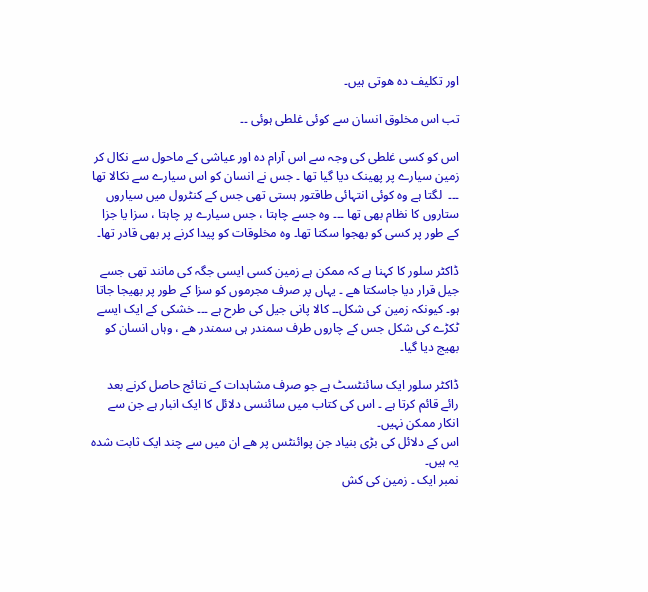اور تکلیف دہ ھوتی ہیں۔

تب اس مخلوق انسان سے کوئی غلطی ہوئی ۔۔

اس کو کسی غلطی کی وجہ سے اس آرام دہ اور عیاشی کے ماحول سے نکال کر زمین سیارے پر پھینک دیا گیا تھا ۔ جس نے انسان کو اس سیارے سے نکالا تھا ۔۔۔  لگتا ہے وہ کوئی انتہائی طاقتور ہستی تھی جس کے کنٹرول میں سیاروں ستاروں کا نظام بھی تھا ۔۔۔ وہ جسے چاہتا ، جس سیارے پر چاہتا ، سزا یا جزا کے طور پر کسی کو بھجوا سکتا تھا۔ وہ مخلوقات کو پیدا کرنے پر بھی قادر تھا۔

ڈاکٹر سلور کا کہنا ہے کہ ممکن ہے زمین کسی ایسی جگہ کی مانند تھی جسے جیل قرار دیا جاسکتا ھے ۔ یہاں پر صرف مجرموں کو سزا کے طور پر بھیجا جاتا ہو۔ کیونکہ زمین کی شکل۔۔ کالا پانی جیل کی طرح ہے ۔۔۔ خشکی کے ایک ایسے ٹکڑے کی شکل جس کے چاروں طرف سمندر ہی سمندر ھے ، وہاں انسان کو بھیج دیا گیا۔

ڈاکٹر سلور ایک سائنٹسٹ ہے جو صرف مشاہدات کے نتائج حاصل کرنے بعد رائے قائم کرتا ہے ۔ اس کی کتاب میں سائنسی دلائل کا ایک انبار ہے جن سے انکار ممکن نہیں۔
اس کے دلائل کی بڑی بنیاد جن پوائنٹس پر ھے ان میں سے چند ایک ثابت شدہ یہ ہیں۔
نمبر ایک ۔ زمین کی کش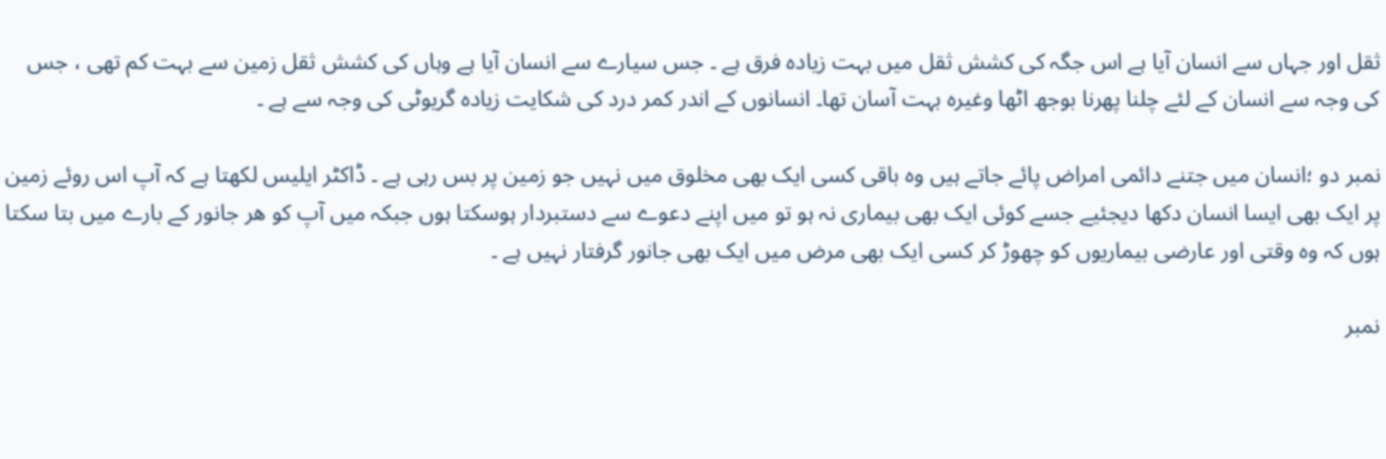ثقل اور جہاں سے انسان آیا ہے اس جگہ کی کشش ثقل میں بہت زیادہ فرق ہے ۔ جس سیارے سے انسان آیا ہے وہاں کی کشش ثقل زمین سے بہت کم تھی ، جس کی وجہ سے انسان کے لئے چلنا پھرنا بوجھ اٹھا وغیرہ بہت آسان تھا۔ انسانوں کے اندر کمر درد کی شکایت زیادہ گریوٹی کی وجہ سے ہے ۔

نمبر دو ؛انسان میں جتنے دائمی امراض پائے جاتے ہیں وہ باقی کسی ایک بھی مخلوق میں نہیں جو زمین پر بس رہی ہے ۔ ڈاکٹر ایلیس لکھتا ہے کہ آپ اس روئے زمین پر ایک بھی ایسا انسان دکھا دیجئیے جسے کوئی ایک بھی بیماری نہ ہو تو میں اپنے دعوے سے دستبردار ہوسکتا ہوں جبکہ میں آپ کو ھر جانور کے بارے میں بتا سکتا ہوں کہ وہ وقتی اور عارضی بیماریوں کو چھوڑ کر کسی ایک بھی مرض میں ایک بھی جانور گرفتار نہیں ہے ۔

نمبر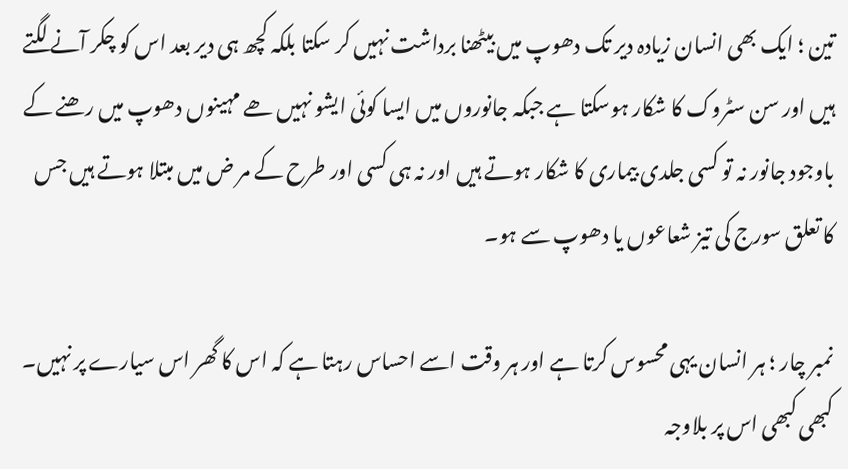تین ؛ ایک بھی انسان زیادہ دیر تک دھوپ میں بیٹھنا برداشت نہیں کر سکتا بلکہ کچھ ہی دیر بعد اس کو چکر آنے لگتے ہیں اور سن سٹروک کا شکار ہوسکتا ہے جبکہ جانوروں میں ایسا کوئی ایشو نہیں ھے مہینوں دھوپ میں رھنے کے باوجود جانور نہ تو کسی جلدی بیماری کا شکار ہوتے ہیں اور نہ ہی کسی اور طرح کے مر ض میں مبتلا ہوتے ہیں جس کا تعلق سورج کی تیز شعاعوں یا دھوپ سے ہو۔

نمبر چار ؛ ہر انسان یہی محسوس کرتا ہے اور ہر وقت اسے احساس رہتا ہے کہ اس کا گھر اس سیارے پر نہیں۔ کبھی کبھی اس پر بلاوجہ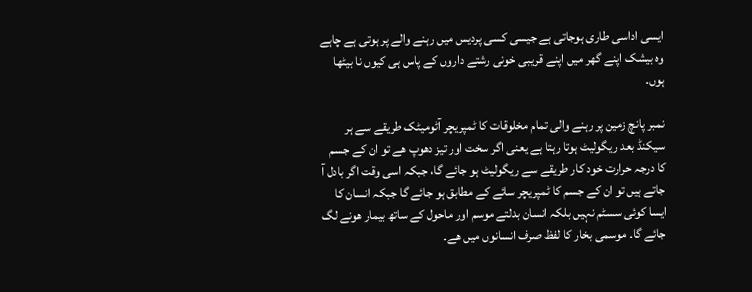ایسی اداسی طاری ہوجاتی ہے جیسی کسی پردیس میں رہنے والے پر ہوتی ہے چاہے وہ بیشک اپنے گھر میں اپنے قریبی خونی رشتے داروں کے پاس ہی کیوں نا بیٹھا ہوں۔

نمبر پانچ زمین پر رہنے والی تمام مخلوقات کا ٹمپریچر آٹومیٹک طریقے سے ہر سیکنڈ بعد ریگولیٹ ہوتا رہتا ہے یعنی اگر سخت اور تیز دھوپ ھے تو ان کے جسم کا درجہ حرارت خود کار طریقے سے ریگولیٹ ہو جائے گا، جبکہ اسی وقت اگر بادل آ جاتے ہیں تو ان کے جسم کا ٹمپریچر سائے کے مطابق ہو جائے گا جبکہ انسان کا ایسا کوئی سسٹم نہیں بلکہ انسان بدلتے موسم اور ماحول کے ساتھ بیمار ھونے لگ جائے گا۔ موسمی بخار کا لفظ صرف انسانوں میں ھے۔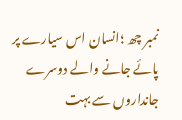نمبر چھ ؛انسان اس سیارے پر پائے جانے والے دوسرے جانداروں سے بہت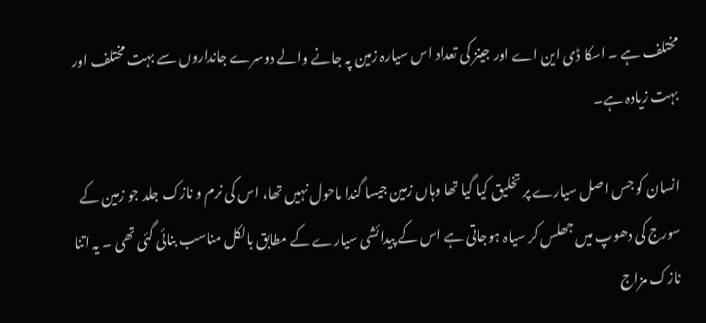مختلف ہے ۔ اسکا ڈی این اے اور جینز کی تعداد اس سیارہ زمین پہ جانے والے دوسرے جانداروں سے بہت مختلف اور بہت زیادہ ہے۔

انسان کو جس اصل سیارے پر تخلیق کیا گیا تھا وہاں زمین جیسا گندا ماحول نہیں تھا، اس کی نرم و نازک جلد جو زمین کے سورج کی دھوپ میں جھلس کر سیاہ ہوجاتی ہے اس کے پیدائشی سیارے کے مطابق بالکل مناسب بنائی گئی تھی ۔ یہ اتنا نازک مزاج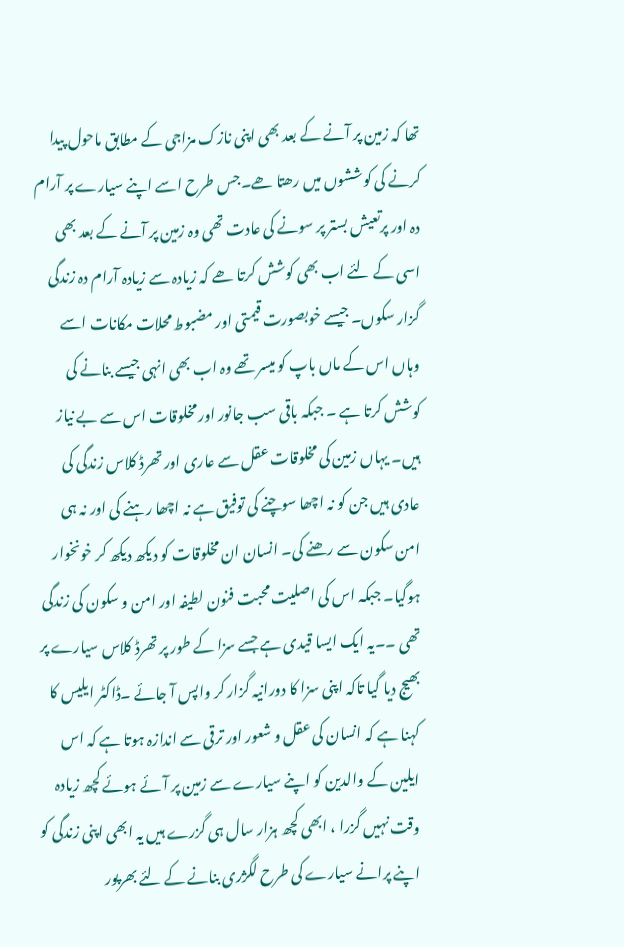تھا کہ زمین پر آنے کے بعد بھی اپنی نازک مزاجی کے مطابق ماحول پیدا کرنے کی کوششوں میں رھتا ھے۔جس طرح اسے اپنے سیارے پر آرام دہ اور پرتعیش بستر پر سونے کی عادت تھی وہ زمین پر آنے کے بعد بھی اسی کے لئے اب بھی کوشش کرتا ھے کہ زیادہ سے زیادہ آرام دہ زندگی گزار سکوں۔ جیسے خوبصورت قیمتی اور مضبوط محلات مکانات اسے وہاں اس کے ماں باپ کو میسر تھے وہ اب بھی انہی جیسے بنانے کی کوشش کرتا ہے ۔ جبکہ باقی سب جانور اور مخلوقات اس سے بے نیاز ہیں۔ یہاں زمین کی مخلوقات عقل سے عاری اور تھرڈ کلاس زندگی کی عادی ہیں جن کو نہ اچھا سوچنے کی توفیق ہے نہ اچھا رہنے کی اور نہ ہی امن سکون سے رھنے کی۔ انسان ان مخلوقات کو دیکھ دیکھ کر خونخوار ہوگیا۔ جبکہ اس کی اصلیت محبت فنون لطیفہ اور امن و سکون کی زندگی تھی ۔۔یہ ایک ایسا قیدی ہے جسے سزا کے طور پر تھرڈ کلاس سیارے پر بھیج دیا گیا تاکہ اپنی سزا کا دورانیہ گزار کر واپس آ جائے ۔ڈاکٹر ایلیس کا کہنا ہے کہ انسان کی عقل و شعور اور ترقی سے اندازہ ہوتا ہے کہ اس ایلین کے والدین کو اپنے سیارے سے زمین پر آئے ہوئے کچھ زیادہ وقت نہیں گزرا ، ابھی کچھ ہزار سال ہی گزرے ہیں یہ ابھی اپنی زندگی کو اپنے پرانے سیارے کی طرح لگژری بنانے کے لئے بھرپور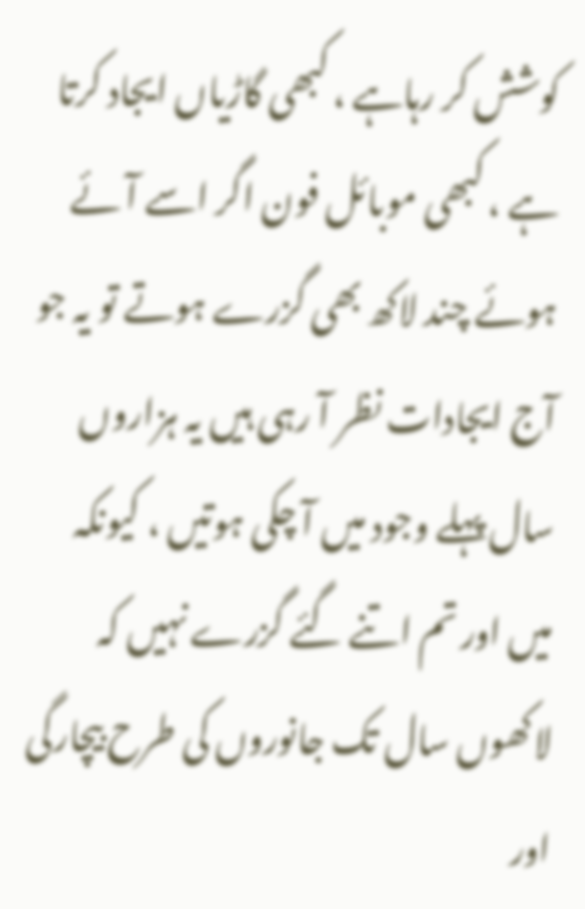کوشش کر رہاہے ، کبھی گاڑیاں ایجاد کرتا ہے ، کبھی موبائل فون اگر اسے آئے ہوئے چند لاکھ بھی گزرے ہوتے تو یہ جو آج ایجادات نظر آ رہی ہیں یہ ہزاروں سال پہلے وجود میں آ چکی ہوتیں ، کیونکہ میں اور تم اتنے گئے گزرے نہیں کہ لاکھوں سال تک جانوروں کی طرح بیچارگی اور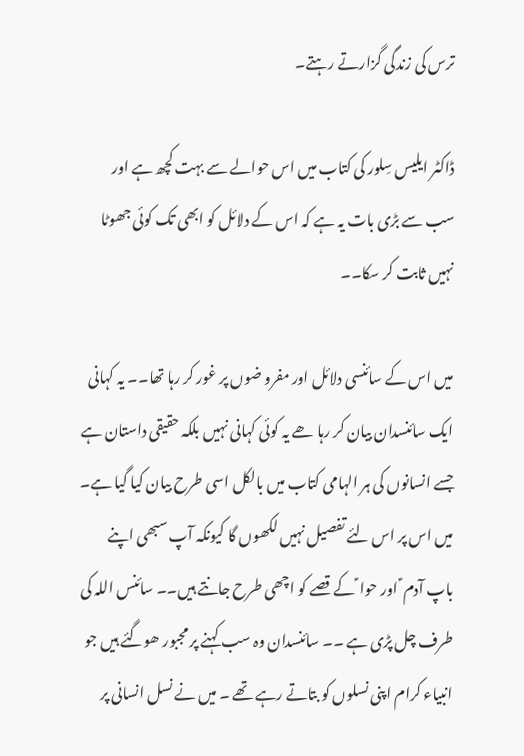ترس کی زندگی گزارتے رہتے۔

ڈاکٹر ایلیس سِلور کی کتاب میں اس حوالے سے بہت کچھ ہے اور سب سے بڑی بات یہ ہے کہ اس کے دلائل کو ابھی تک کوئی جھوٹا نہیں ثابت کر سکا۔۔

میں اس کے سائنسی دلائل اور مفرو ضوں پر غور کر رہا تھا۔۔ یہ کہانی ایک سائنسدان بیان کر رہا ھے یہ کوئی کہانی نہیں بلکہ حقیقی داستان ہے جسے انسانوں کی ہر الہامی کتاب میں بالکل اسی طرح بیان کیا گیا ہے۔ میں اس پر اس لئے تفصیل نہیں لکھوں گا کیونکہ آپ سبھی اپنے باپ آدم ؑ اور حوا ؑ کے قصے کو اچھی طرح جانتے ہیں۔۔ سائنس اللہ کی طرف چل پڑی ہے ۔۔ سائنسدان وہ سب کہنے پر مجبور ھوگئے ہیں جو انبیاء کرام اپنی نسلوں کو بتاتے رہے تھے ۔ میں نے نسل انسانی پر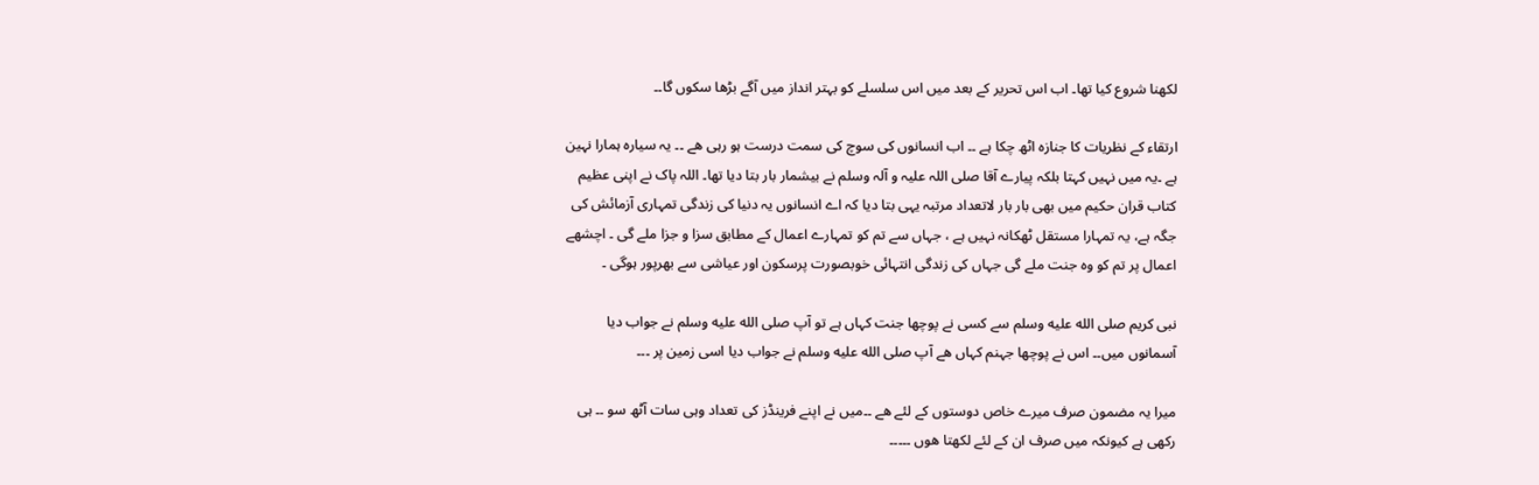لکھنا شروع کیا تھا۔ اب اس تحریر کے بعد میں اس سلسلے کو بہتر انداز میں آگے بڑھا سکوں گا۔۔

ارتقاء کے نظریات کا جنازہ اٹھ چکا ہے ۔۔ اب انسانوں کی سوچ کی سمت درست ہو رہی ھے ۔۔ یہ سیارہ ہمارا نہین ہے ۔یہ میں نہیں کہتا بلکہ پیارے آقا صلی اللہ علیہ و آلہ وسلم نے بیشمار بار بتا دیا تھا۔ اللہ پاک نے اپنی عظیم کتاب قران حکیم میں بھی بار بار لاتعداد مرتبہ یہی بتا دیا کہ اے انسانوں یہ دنیا کی زندگی تمہاری آزمائش کی جگہ ہے، یہ تمہارا مستقل ٹھکانہ نہیں ہے ، جہاں سے تم کو تمہارے اعمال کے مطابق سزا و جزا ملے گی ۔ اچشھے اعمال پر تم کو وہ جنت ملے گی جہاں کی زندگی انتہائی خوبصورت پرسکون اور عیاشی سے بھرپور ہوگی ۔

نبی کریم صلى الله عليه وسلم سے کسی نے پوچھا جنت کہاں ہے تو آپ صلى الله عليه وسلم نے جواب دیا آسمانوں میں۔۔ اس نے پوچھا جہنم کہاں ھے آپ صلى الله عليه وسلم نے جواب دیا اسی زمین پر ۔۔۔

میرا یہ مضمون صرف میرے خاص دوستوں کے لئے ھے ۔۔میں نے اپنے فرینڈز کی تعداد وہی سات آٹھ سو ۔۔ ہی رکھی ہے کیونکہ میں صرف ان کے لئے لکھتا ھوں ۔۔۔۔۔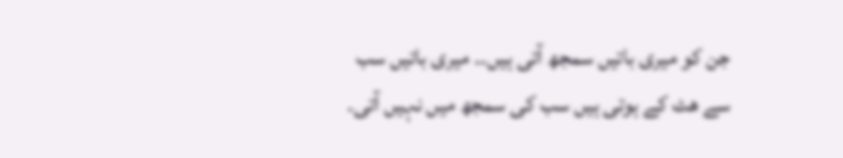جن کو میری باتیں سمجھ آتی ہیں۔۔ میری باتیں سب سے ھٹ کے ہوتی ہیں سب کی سمجھ میں نہیں آتی۔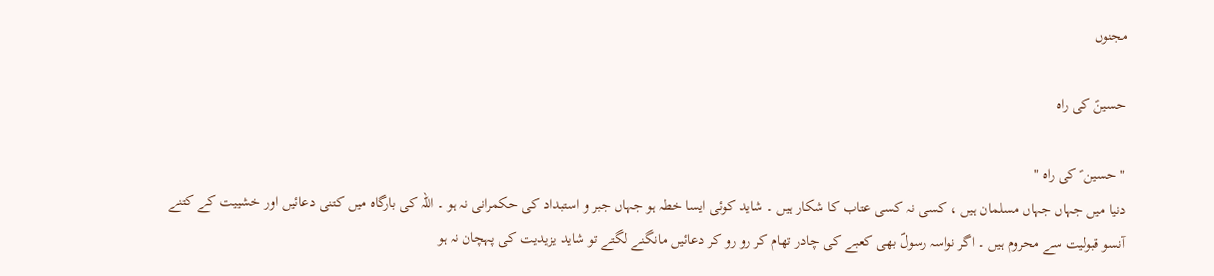مجنوں

حسینؑ کی راہ

" حسین ؑ کی راہ "
دنیا میں جہاں جہاں مسلمان ہیں ، کسی نہ کسی عتاب کا شکار ہیں ۔ شاید کوئی ایسا خطہ ہو جہاں جبر و استبداد کی حکمرانی نہ ہو ۔ اللہ کی بارگاہ میں کتنی دعائیں اور خشییت کے کتنے آنسو قبولیت سے محروم ہیں ۔ اگر نواسہ رسولؐ بھی کعبے کی چادر تھام کر رو رو کر دعائیں مانگنے لگتے تو شاید یزیدیت کی پہچان نہ ہو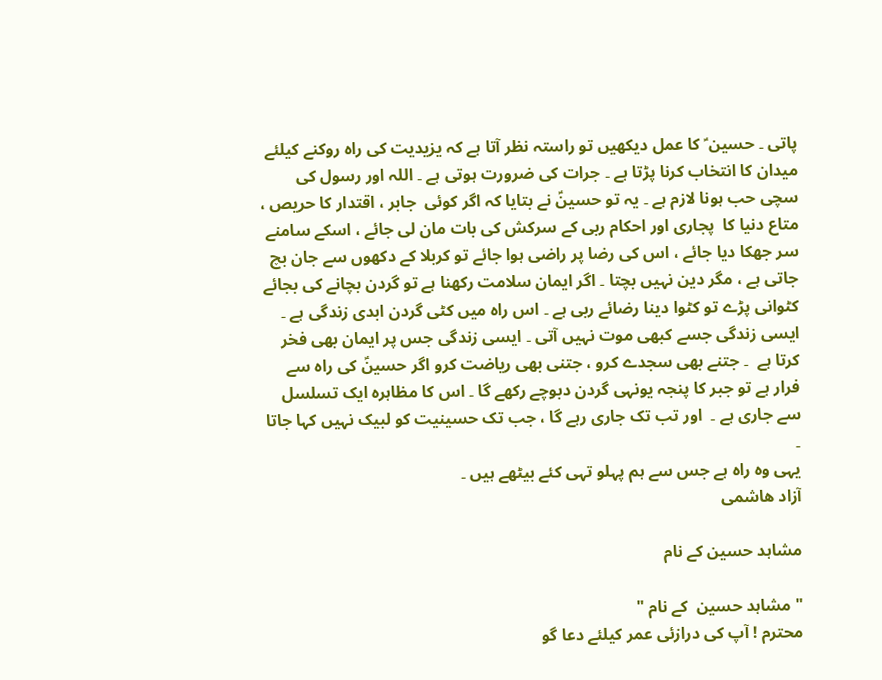پاتی ۔ حسین ؑ کا عمل دیکھیں تو راستہ نظر آتا ہے کہ یزیدیت کی راہ روکنے کیلئے میدان کا انتخاب کرنا پڑتا ہے ۔ جرات کی ضرورت ہوتی ہے ۔ اللہ اور رسول کی سچی حب ہونا لازم ہے ۔ یہ تو حسینؑ نے بتایا کہ اگر کوئی  جابر ، اقتدار کا حریص ، متاع دنیا کا  پجاری اور احکام ربی کے سرکش کی بات مان لی جائے ، اسکے سامنے سر جھکا دیا جائے ، اس کی رضا پر راضی ہوا جائے تو کربلا کے دکھوں سے جان بچ جاتی ہے ، مگر دین نہیں بچتا ۔ اگر ایمان سلامت رکھنا ہے تو گردن بچانے کی بجائے کٹوانی پڑے تو کٹوا دینا رضائے ربی ہے ۔ اس راہ میں کٹی گردن ابدی زندگی ہے ۔ ایسی زندگی جسے کبھی موت نہیں آتی ۔ ایسی زندگی جس پر ایمان بھی فخر کرتا ہے  ۔ جتنے بھی سجدے کرو ، جتنی بھی ریاضت کرو اگر حسینؑ کی راہ سے فرار ہے تو جبر کا پنجہ یونہی گردن دبوچے رکھے گا ۔ اس کا مظاہرہ ایک تسلسل سے جاری ہے ۔  اور تب تک جاری رہے گا ، جب تک حسینیت کو لبیک نہیں کہا جاتا ۔
یہی وہ راہ ہے جس سے ہم پہلو تہی کئے بیٹھے ہیں ۔
آزاد ھاشمی

مشاہد حسین کے نام

" مشاہد حسین  کے نام "
محترم ! آپ کی درازئی عمر کیلئے دعا گو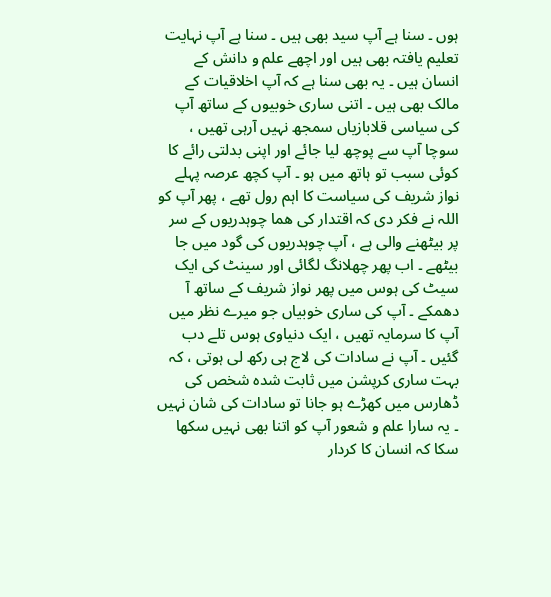ہوں ۔ سنا ہے آپ سید بھی ہیں ۔ سنا ہے آپ نہایت تعلیم یافتہ بھی ہیں اور اچھے علم و دانش کے انسان ہیں ۔ یہ بھی سنا ہے کہ آپ اخلاقیات کے مالک بھی ہیں ۔ اتنی ساری خوبیوں کے ساتھ آپ کی سیاسی قلابازیاں سمجھ نہیں آرہی تھیں ، سوچا آپ سے پوچھ لیا جائے اور اپنی بدلتی رائے کا کوئی سبب تو ہاتھ میں ہو ۔ آپ کچھ عرصہ پہلے نواز شریف کی سیاست کا اہم رول تھے ، پھر آپ کو اللہ نے فکر دی کہ اقتدار کی ھما چوہدریوں کے سر پر بیٹھنے والی ہے ، آپ چوہدریوں کی گود میں جا بیٹھے ۔ اب پھر چھلانگ لگائی اور سینٹ کی ایک سیٹ کی ہوس میں پھر نواز شریف کے ساتھ آ دھمکے ۔ آپ کی ساری خوبیاں جو میرے نظر میں آپ کا سرمایہ تھیں ، ایک دنیاوی ہوس تلے دب گئیں ۔ آپ نے سادات کی لاج ہی رکھ لی ہوتی ، کہ بہت ساری کرپشن میں ثابت شدہ شخص کی ڈھارس میں کھڑے ہو جانا تو سادات کی شان نہیں ۔ یہ سارا علم و شعور آپ کو اتنا بھی نہیں سکھا سکا کہ انسان کا کردار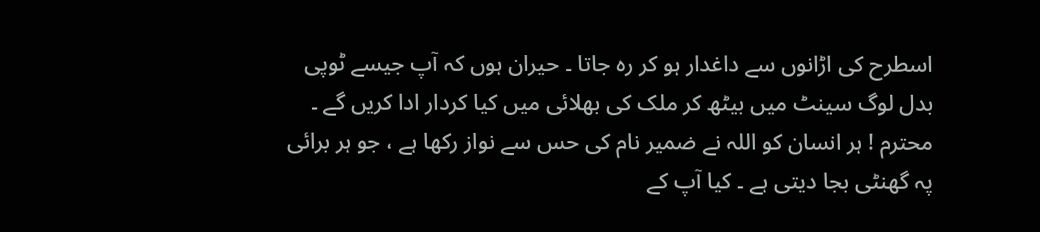اسطرح کی اڑانوں سے داغدار ہو کر رہ جاتا ۔ حیران ہوں کہ آپ جیسے ٹوپی بدل لوگ سینٹ میں بیٹھ کر ملک کی بھلائی میں کیا کردار ادا کریں گے ۔ محترم ! ہر انسان کو اللہ نے ضمیر نام کی حس سے نواز رکھا ہے ، جو ہر برائی پہ گھنٹی بجا دیتی ہے ۔ کیا آپ کے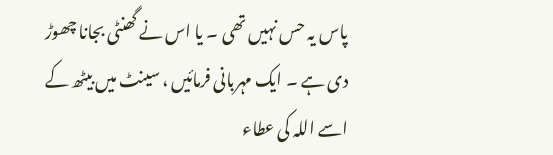پاس یہ حس نہیں تھی ۔ یا اس نے گھنٹی بجانا چھوڑ دی ہے ۔ ایک مہربانی فرمائیں ، سینٹ میں بیٹھ کے اسے اللہ کی عطاء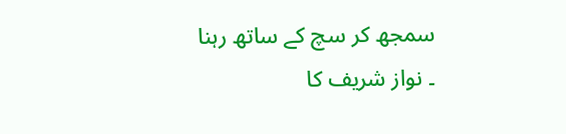سمجھ کر سچ کے ساتھ رہنا ۔ نواز شریف کا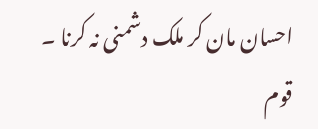احسان مان کر ملک دشمنی نہ کرنا ۔ قوم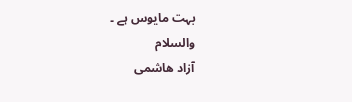بہت مایوس ہے ۔
والسلام
آزاد ھاشمی